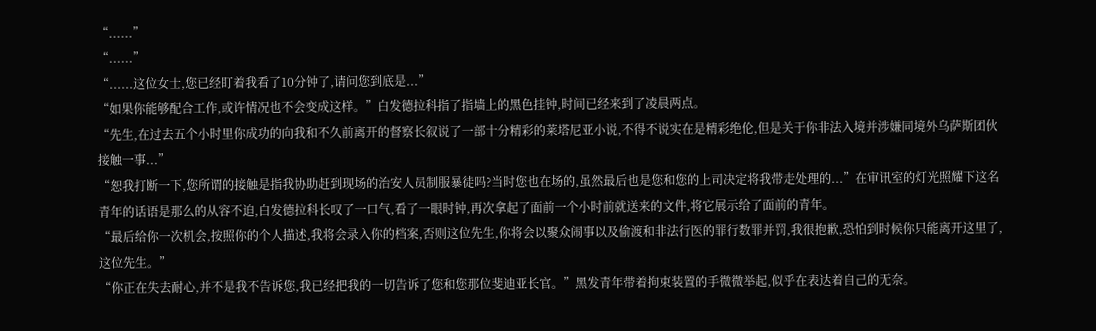“......”
“......”
“......这位女士,您已经盯着我看了10分钟了,请问您到底是...”
“如果你能够配合工作,或许情况也不会变成这样。”白发德拉科指了指墙上的黑色挂钟,时间已经来到了凌晨两点。
“先生,在过去五个小时里你成功的向我和不久前离开的督察长叙说了一部十分精彩的莱塔尼亚小说,不得不说实在是精彩绝伦,但是关于你非法入境并涉嫌同境外乌萨斯团伙接触一事...”
“恕我打断一下,您所谓的接触是指我协助赶到现场的治安人员制服暴徒吗?当时您也在场的,虽然最后也是您和您的上司决定将我带走处理的...”在审讯室的灯光照耀下这名青年的话语是那么的从容不迫,白发德拉科长叹了一口气,看了一眼时钟,再次拿起了面前一个小时前就送来的文件,将它展示给了面前的青年。
“最后给你一次机会,按照你的个人描述,我将会录入你的档案,否则这位先生,你将会以聚众闹事以及偷渡和非法行医的罪行数罪并罚,我很抱歉,恐怕到时候你只能离开这里了,这位先生。”
“你正在失去耐心,并不是我不告诉您,我已经把我的一切告诉了您和您那位斐迪亚长官。”黑发青年带着拘束装置的手微微举起,似乎在表达着自己的无奈。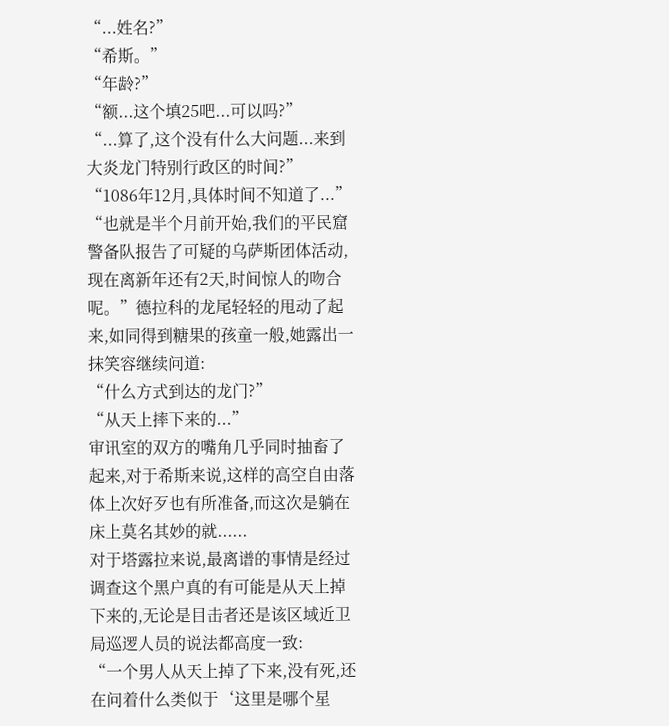“...姓名?”
“希斯。”
“年龄?”
“额...这个填25吧...可以吗?”
“...算了,这个没有什么大问题...来到大炎龙门特别行政区的时间?”
“1086年12月,具体时间不知道了...”
“也就是半个月前开始,我们的平民窟警备队报告了可疑的乌萨斯团体活动,现在离新年还有2天,时间惊人的吻合呢。”德拉科的龙尾轻轻的甩动了起来,如同得到糖果的孩童一般,她露出一抹笑容继续问道:
“什么方式到达的龙门?”
“从天上摔下来的...”
审讯室的双方的嘴角几乎同时抽畜了起来,对于希斯来说,这样的高空自由落体上次好歹也有所准备,而这次是躺在床上莫名其妙的就......
对于塔露拉来说,最离谱的事情是经过调查这个黑户真的有可能是从天上掉下来的,无论是目击者还是该区域近卫局巡逻人员的说法都高度一致:
“一个男人从天上掉了下来,没有死,还在问着什么类似于‘这里是哪个星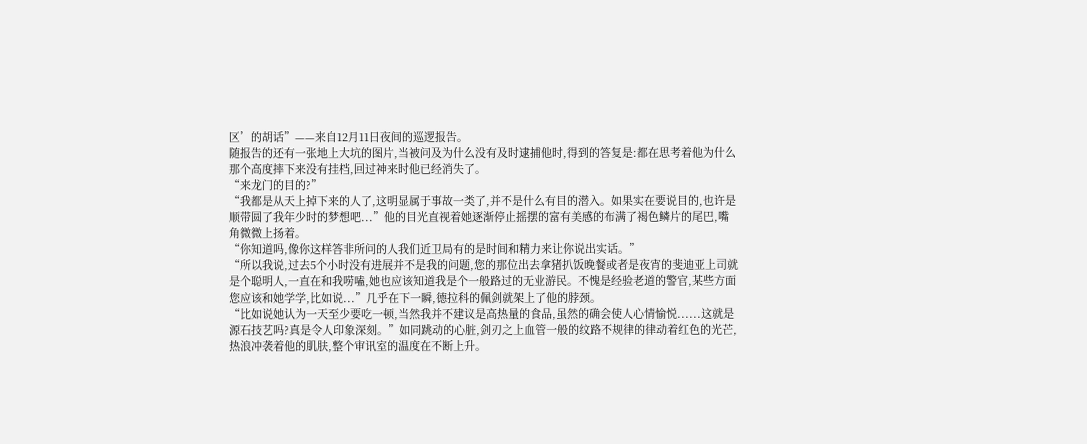区’的胡话”——来自12月11日夜间的巡逻报告。
随报告的还有一张地上大坑的图片,当被问及为什么没有及时逮捕他时,得到的答复是:都在思考着他为什么那个高度摔下来没有挂档,回过神来时他已经消失了。
“来龙门的目的?”
“我都是从天上掉下来的人了,这明显属于事故一类了,并不是什么有目的潜入。如果实在要说目的,也许是顺带圆了我年少时的梦想吧...”他的目光直视着她逐渐停止摇摆的富有美感的布满了褐色鳞片的尾巴,嘴角微微上扬着。
“你知道吗,像你这样答非所问的人我们近卫局有的是时间和精力来让你说出实话。”
“所以我说,过去5个小时没有进展并不是我的问题,您的那位出去拿猪扒饭晚餐或者是夜宵的斐迪亚上司就是个聪明人,一直在和我唠嗑,她也应该知道我是个一般路过的无业游民。不愧是经验老道的警官,某些方面您应该和她学学,比如说...”几乎在下一瞬,德拉科的佩剑就架上了他的脖颈。
“比如说她认为一天至少要吃一顿,当然我并不建议是高热量的食品,虽然的确会使人心情愉悦......这就是源石技艺吗?真是令人印象深刻。”如同跳动的心脏,剑刃之上血管一般的纹路不规律的律动着红色的光芒,热浪冲袭着他的肌肤,整个审讯室的温度在不断上升。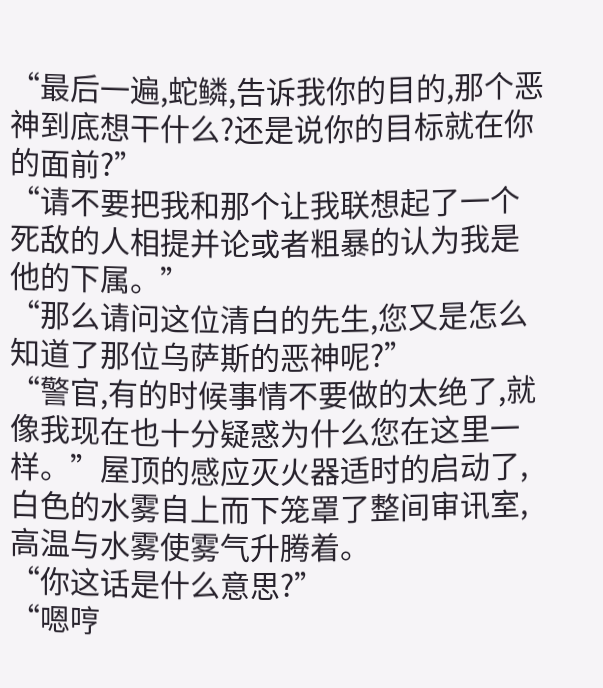“最后一遍,蛇鳞,告诉我你的目的,那个恶神到底想干什么?还是说你的目标就在你的面前?”
“请不要把我和那个让我联想起了一个死敌的人相提并论或者粗暴的认为我是他的下属。”
“那么请问这位清白的先生,您又是怎么知道了那位乌萨斯的恶神呢?”
“警官,有的时候事情不要做的太绝了,就像我现在也十分疑惑为什么您在这里一样。”屋顶的感应灭火器适时的启动了,白色的水雾自上而下笼罩了整间审讯室,高温与水雾使雾气升腾着。
“你这话是什么意思?”
“嗯哼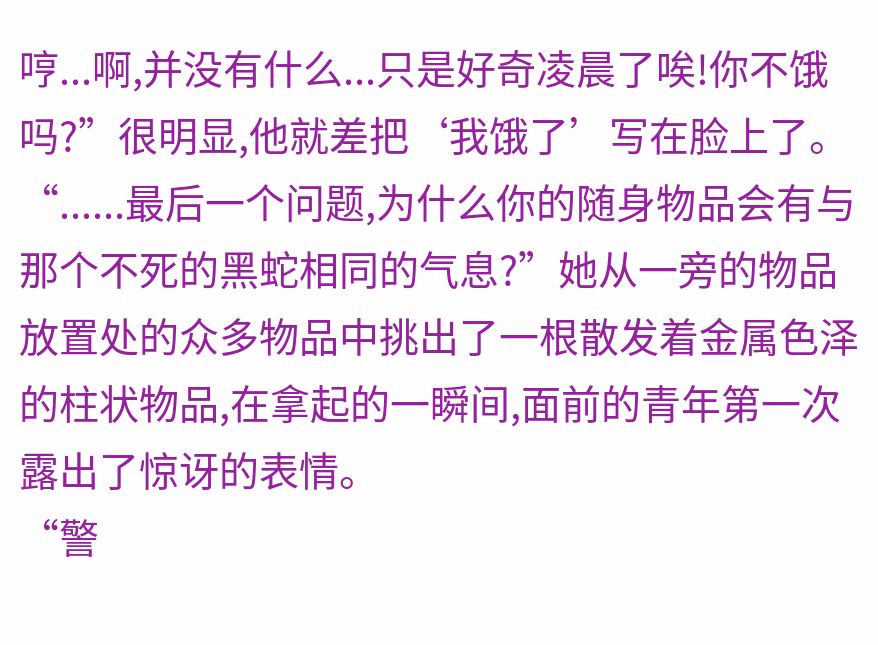哼...啊,并没有什么...只是好奇凌晨了唉!你不饿吗?”很明显,他就差把‘我饿了’写在脸上了。
“......最后一个问题,为什么你的随身物品会有与那个不死的黑蛇相同的气息?”她从一旁的物品放置处的众多物品中挑出了一根散发着金属色泽的柱状物品,在拿起的一瞬间,面前的青年第一次露出了惊讶的表情。
“警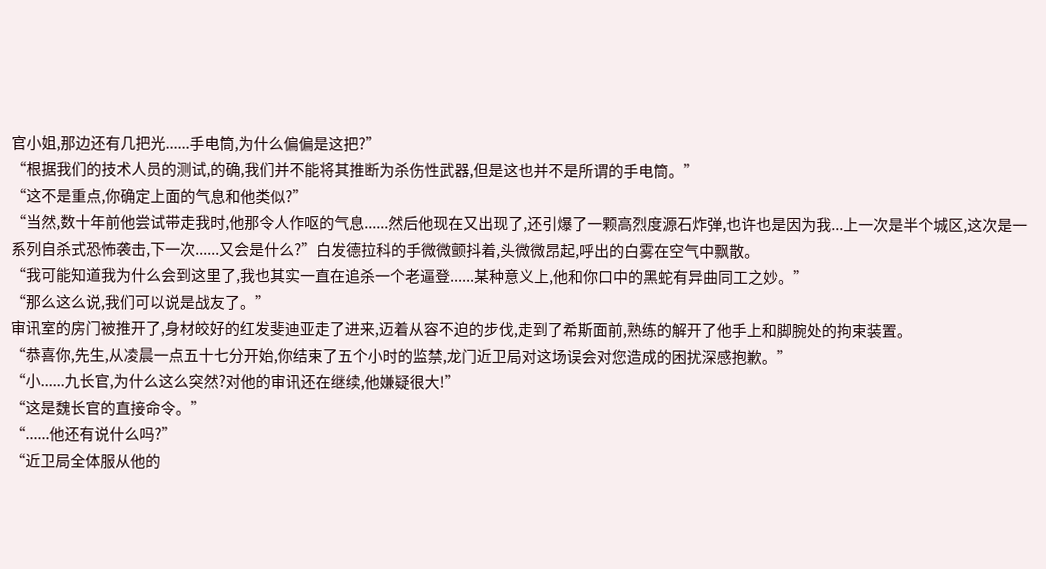官小姐,那边还有几把光......手电筒,为什么偏偏是这把?”
“根据我们的技术人员的测试,的确,我们并不能将其推断为杀伤性武器,但是这也并不是所谓的手电筒。”
“这不是重点,你确定上面的气息和他类似?”
“当然,数十年前他尝试带走我时,他那令人作呕的气息......然后他现在又出现了,还引爆了一颗高烈度源石炸弹,也许也是因为我...上一次是半个城区,这次是一系列自杀式恐怖袭击,下一次......又会是什么?”白发德拉科的手微微颤抖着,头微微昂起,呼出的白雾在空气中飘散。
“我可能知道我为什么会到这里了,我也其实一直在追杀一个老逼登......某种意义上,他和你口中的黑蛇有异曲同工之妙。”
“那么这么说,我们可以说是战友了。”
审讯室的房门被推开了,身材皎好的红发斐迪亚走了进来,迈着从容不迫的步伐,走到了希斯面前,熟练的解开了他手上和脚腕处的拘束装置。
“恭喜你,先生,从凌晨一点五十七分开始,你结束了五个小时的监禁,龙门近卫局对这场误会对您造成的困扰深感抱歉。”
“小......九长官,为什么这么突然?对他的审讯还在继续,他嫌疑很大!”
“这是魏长官的直接命令。”
“......他还有说什么吗?”
“近卫局全体服从他的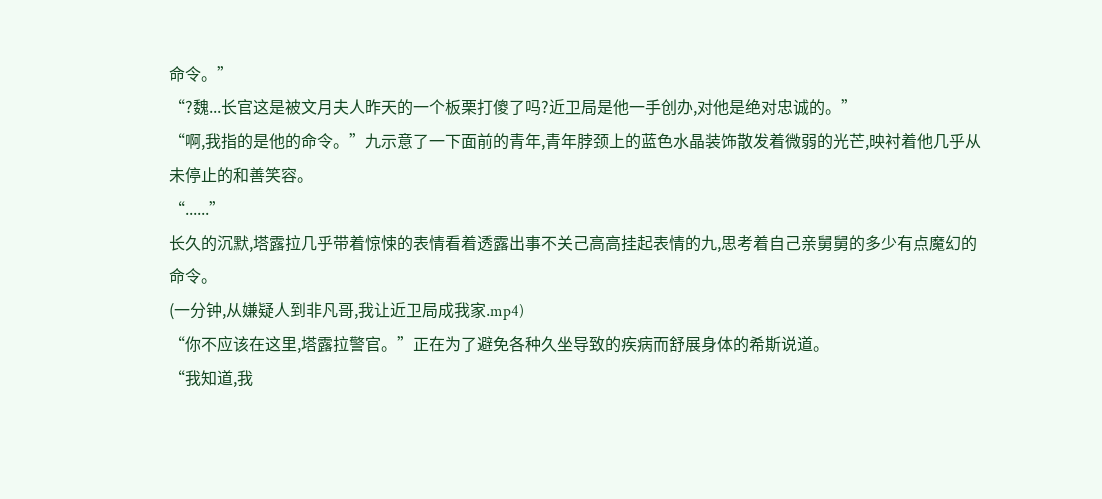命令。”
“?魏...长官这是被文月夫人昨天的一个板栗打傻了吗?近卫局是他一手创办,对他是绝对忠诚的。”
“啊,我指的是他的命令。”九示意了一下面前的青年,青年脖颈上的蓝色水晶装饰散发着微弱的光芒,映衬着他几乎从未停止的和善笑容。
“......”
长久的沉默,塔露拉几乎带着惊悚的表情看着透露出事不关己高高挂起表情的九,思考着自己亲舅舅的多少有点魔幻的命令。
(一分钟,从嫌疑人到非凡哥,我让近卫局成我家.mp4)
“你不应该在这里,塔露拉警官。”正在为了避免各种久坐导致的疾病而舒展身体的希斯说道。
“我知道,我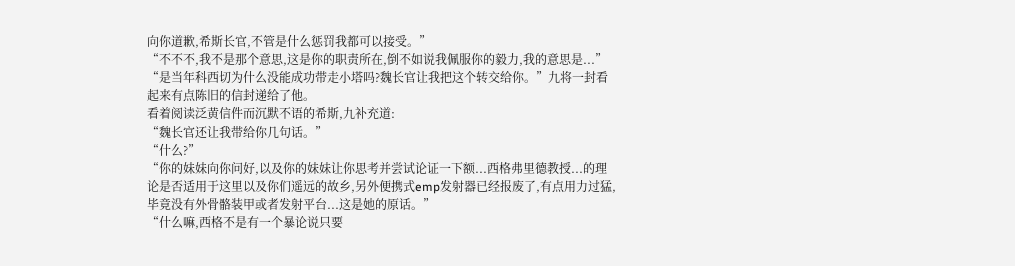向你道歉,希斯长官,不管是什么惩罚我都可以接受。”
“不不不,我不是那个意思,这是你的职责所在,倒不如说我佩服你的毅力,我的意思是...”
“是当年科西切为什么没能成功带走小塔吗?魏长官让我把这个转交给你。”九将一封看起来有点陈旧的信封递给了他。
看着阅读泛黄信件而沉默不语的希斯,九补充道:
“魏长官还让我带给你几句话。”
“什么?”
“你的妹妹向你问好,以及你的妹妹让你思考并尝试论证一下额...西格弗里德教授...的理论是否适用于这里以及你们遥远的故乡,另外便携式emp发射器已经报废了,有点用力过猛,毕竟没有外骨骼装甲或者发射平台...这是她的原话。”
“什么嘛,西格不是有一个暴论说只要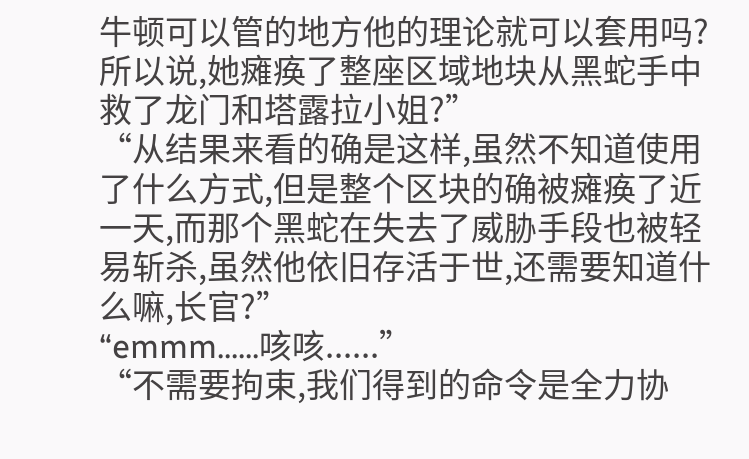牛顿可以管的地方他的理论就可以套用吗?所以说,她瘫痪了整座区域地块从黑蛇手中救了龙门和塔露拉小姐?”
“从结果来看的确是这样,虽然不知道使用了什么方式,但是整个区块的确被瘫痪了近一天,而那个黑蛇在失去了威胁手段也被轻易斩杀,虽然他依旧存活于世,还需要知道什么嘛,长官?”
“emmm......咳咳......”
“不需要拘束,我们得到的命令是全力协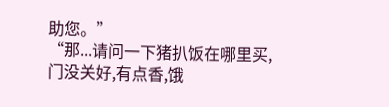助您。”
“那...请问一下猪扒饭在哪里买,门没关好,有点香,饿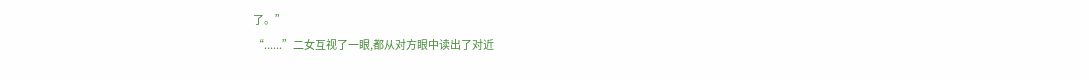了。”
“......”二女互视了一眼,都从对方眼中读出了对近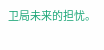卫局未来的担忧。